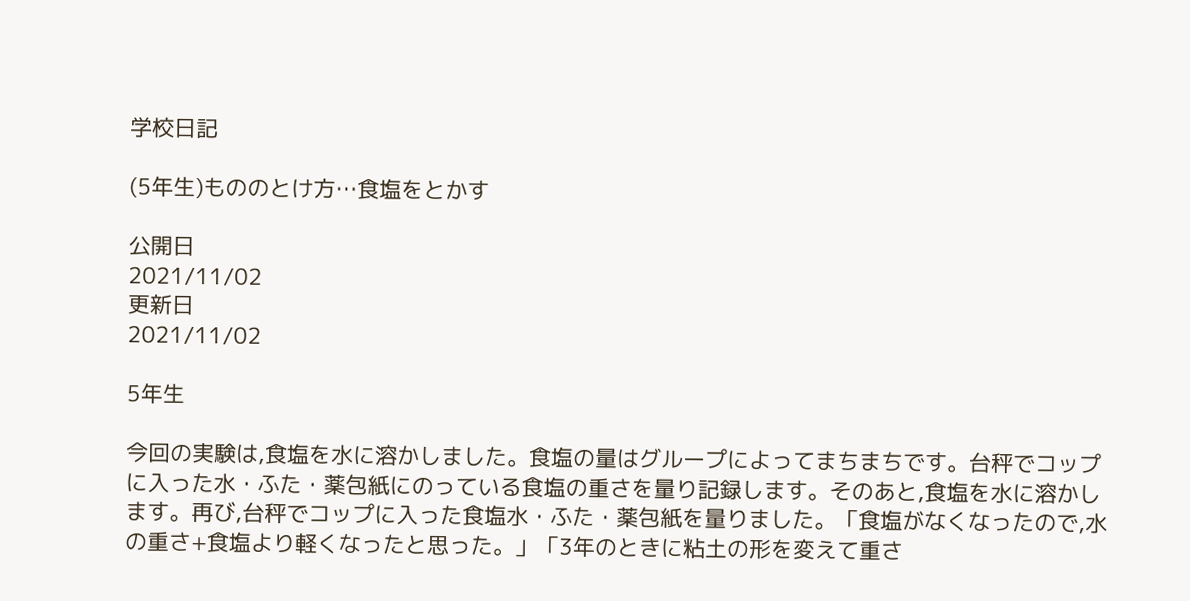学校日記

(5年生)もののとけ方…食塩をとかす

公開日
2021/11/02
更新日
2021/11/02

5年生

今回の実験は,食塩を水に溶かしました。食塩の量はグループによってまちまちです。台秤でコップに入った水・ふた・薬包紙にのっている食塩の重さを量り記録します。そのあと,食塩を水に溶かします。再び,台秤でコップに入った食塩水・ふた・薬包紙を量りました。「食塩がなくなったので,水の重さ+食塩より軽くなったと思った。」「3年のときに粘土の形を変えて重さ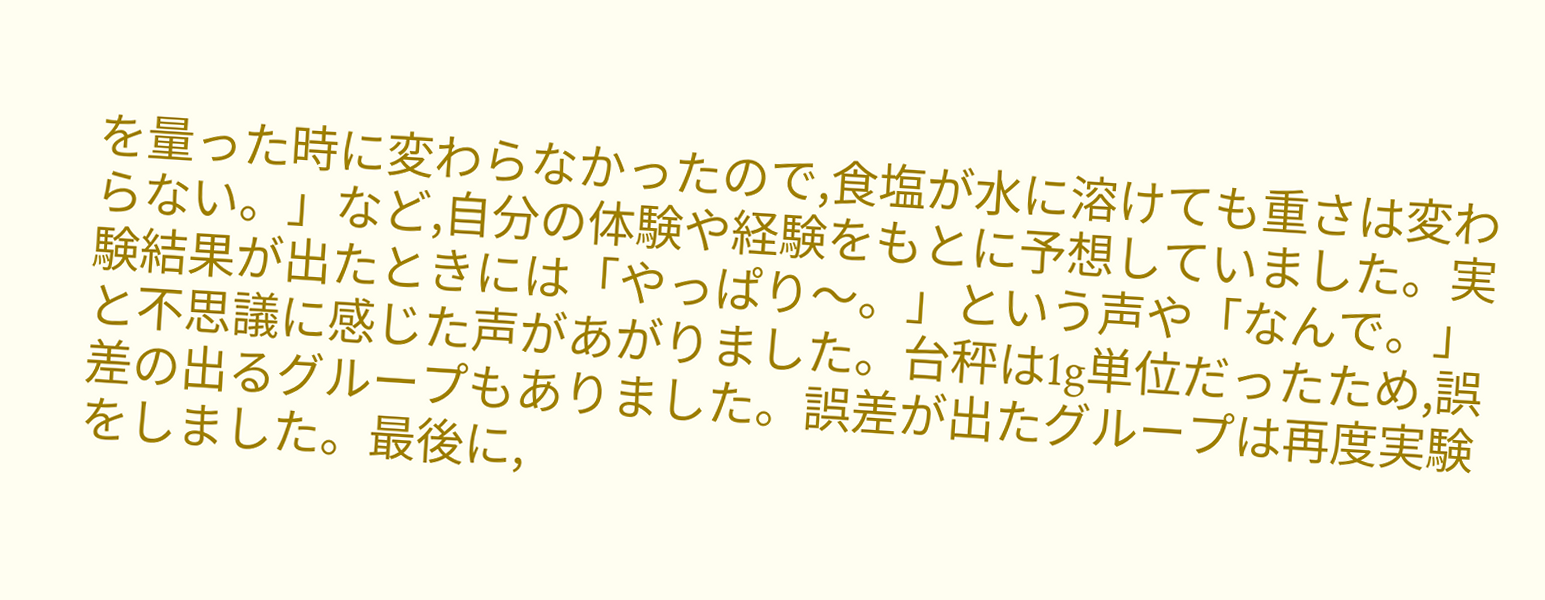を量った時に変わらなかったので,食塩が水に溶けても重さは変わらない。」など,自分の体験や経験をもとに予想していました。実験結果が出たときには「やっぱり〜。」という声や「なんで。」と不思議に感じた声があがりました。台秤は1g単位だったため,誤差の出るグループもありました。誤差が出たグループは再度実験をしました。最後に,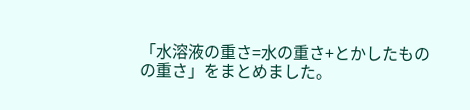「水溶液の重さ=水の重さ+とかしたものの重さ」をまとめました。